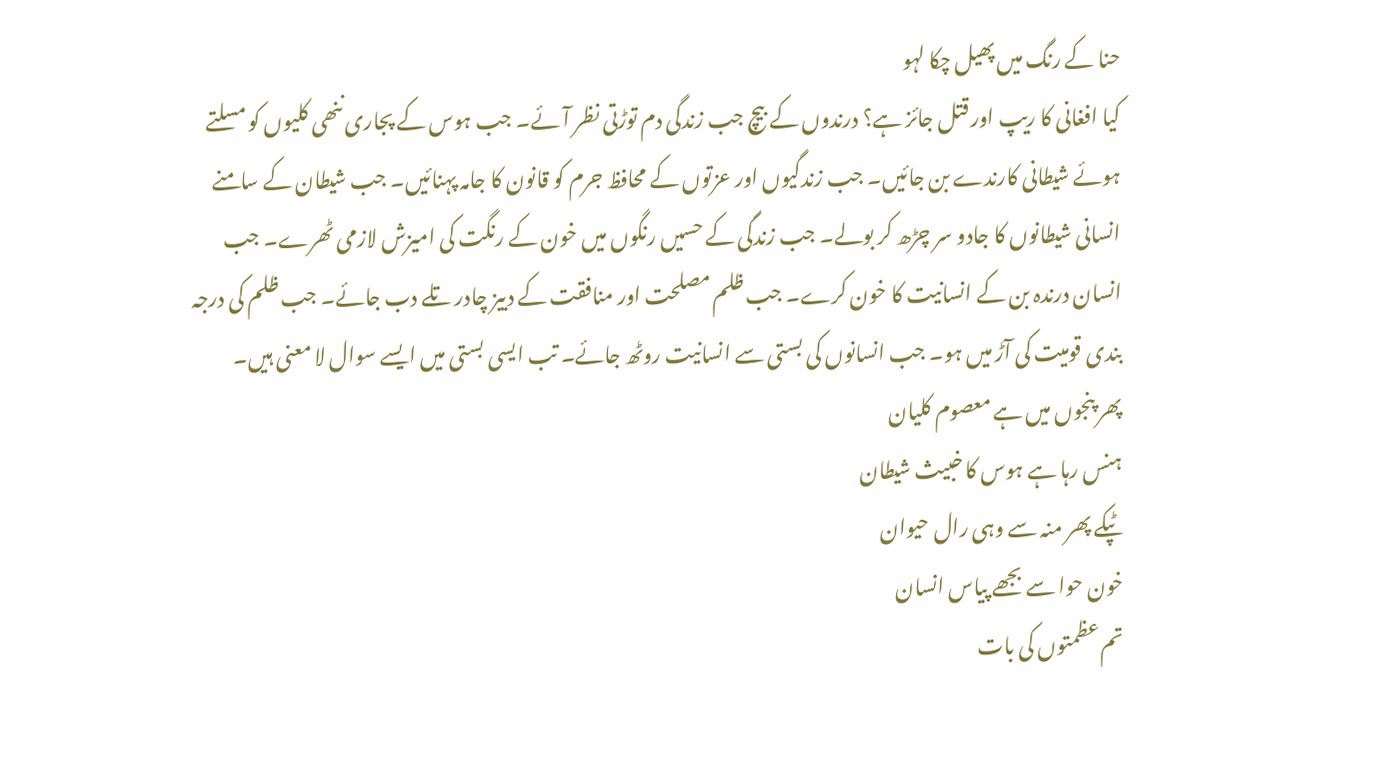حنا کے رنگ میں پھیل چکا لہو
کیا افغانی کا ریپ اور قتل جائز ہے؟ درندوں کے بیچ جب زندگی دم توڑتی نظر آئے۔ جب ہوس کے پجاری ننھی کلیوں کو مسلتے ہوئے شیطانی کارندے بن جائیں۔ جب زندگیوں اور عزتوں کے محافظ جرم کو قانون کا جامہ پہنائیں۔ جب شیطان کے سامنے انسانی شیطانوں کا جادو سر چڑھ کر بولے۔ جب زندگی کے حسیں رنگوں میں خون کے رنگت کی امیزش لازمی ٹھرے۔ جب انسان درندہ بن کے انسانیت کا خون کرے۔ جب ظلم مصلحت اور منافقت کے دبیز چادر تلے دب جائے۔ جب ظلم کی درجہ بندی قومیت کی آڑ میں ہو۔ جب انسانوں کی بستی سے انسانیت روٹھ جائے۔ تب ایسی بستی میں ایسے سوال لا معنی ہیں۔
پھر پنجوں میں ہے معصوم کلیان
ہنس رہا ہے ہوس کا خبیث شیطان
ٹپکے پھر منہ سے وہی رال حیوان
خون حوا سے بجھے پیاس انسان
تم عظمتوں کی بات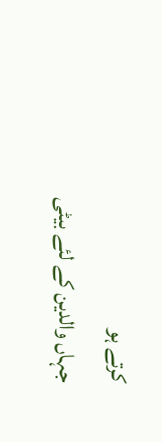کرتے ہو
جہاں والدین کے لئے بیٹی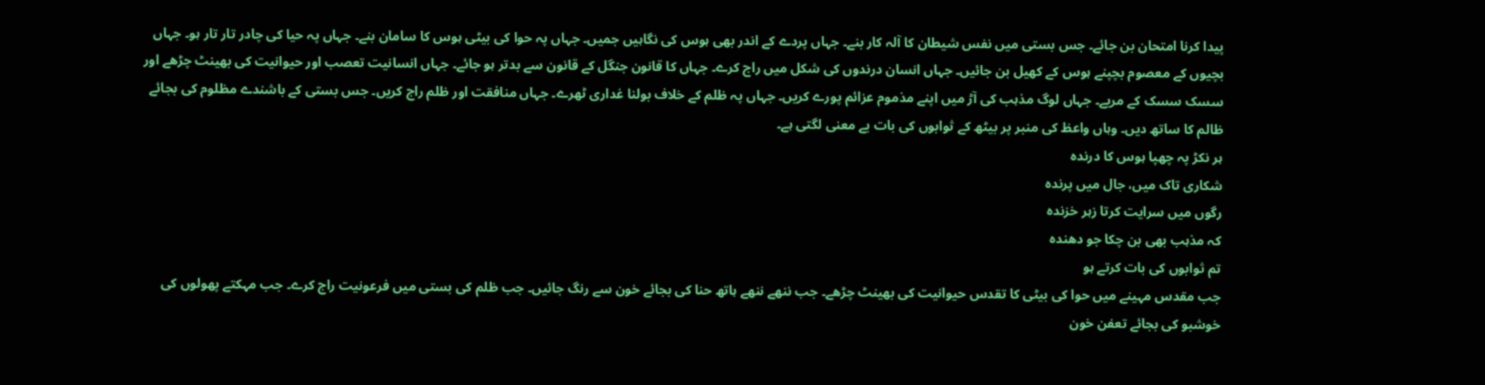پیدا کرنا امتحان بن جائے۔ جس بستی میں نفس شیطان کا آلہ کار بنے۔ جہاں پردے کے اندر بھی ہوس کی نگاہیں جمیں۔ جہاں پہ حوا کی بیٹی ہوس کا سامان بنے۔ جہاں پہ حیا کی چادر تار تار ہو۔ جہاں بچیوں کے معصوم بچپنے ہوس کے کھیل بن جائیں۔ جہاں انسان درندوں کی شکل میں راج کرے۔ جہاں کا قانون جنگل کے قانون سے بدتر ہو جائے۔ جہاں انسانیت تعصب اور حیوانیت کی بھینٹ چڑھے اور سسک سسک کے مریے۔ جہاں لوگ مذہب کی آڑ میں اپنے مذموم عزائم پورے کریں۔ جہاں پہ ظلم کے خلاف بولنا غداری ٹھرے۔ جہاں منافقت اور ظلم راج کریں۔ جس بستی کے باشندے مظلوم کی بجائے ظالم کا ساتھ دیں۔ وہاں واعظ کی منبر پر بیٹھ کے ثوابوں کی بات بے معنی لگتی ہے۔
ہر نکڑ پہ چھپا ہوس کا درندہ
شکاری تاک میں، جال میں پرندہ
رگوں میں سرایت کرتا زہر خزندہ
کہ مذہب بھی بن چکا جو دھندہ
تم ثوابوں کی بات کرتے ہو
جب مقدس مہینے میں حوا کی بیٹی کا تقدس حیوانیت کی بھینٹ چڑھے۔ جب ننھے ننھے ہاتھ حنا کی بجائے خون سے رنگ جائیں۔ جب ظلم کی بستی میں فرعونیت راج کرے۔ جب مہکتے پھولوں کی خوشبو کی بجائے تعفن خون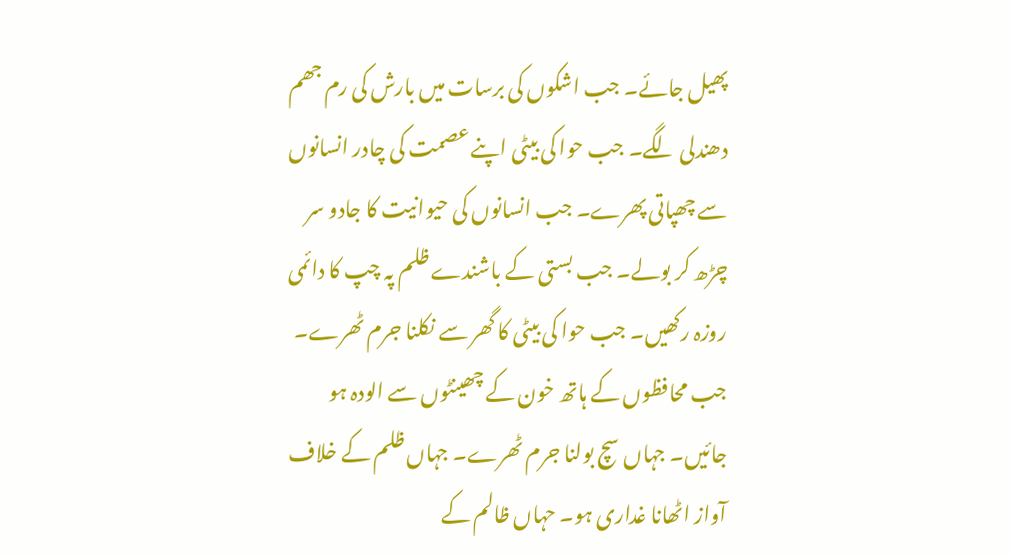پھیل جائے۔ جب اشکوں کی برسات میں بارش کی رم جھم دھندلی لگے۔ جب حوا کی بیٹی اپنے عصمت کی چادر انسانوں سے چھپاتی پھرے۔ جب انسانوں کی حیوانیت کا جادو سر چڑھ کر بولے۔ جب بستی کے باشندے ظلم پہ چپ کا دائمی روزہ رکھیں۔ جب حوا کی بیٹی کا گھر سے نکلنا جرم ٹھرے۔ جب محافظوں کے ہاتھ خون کے چھینٹوں سے الودہ ہو جائیں۔ جہاں سچ بولنا جرم ٹھرے۔ جہاں ظلم کے خلاف آواز اٹھانا غداری ہو۔ حہاں ظالم کے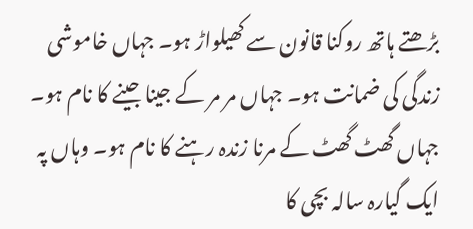بڑھتے ہاتھ روکنا قانون سے کھیلواڑ ہو۔ جہاں خاموشی زندگی کی ضمانت ہو۔ جہاں مر مر کے جینا جینے کا نام ہو۔ جہاں گھٹ گھٹ کے مرنا زندہ رہنے کا نام ہو۔ وہاں پہ ایک گیارہ سالہ بچی کا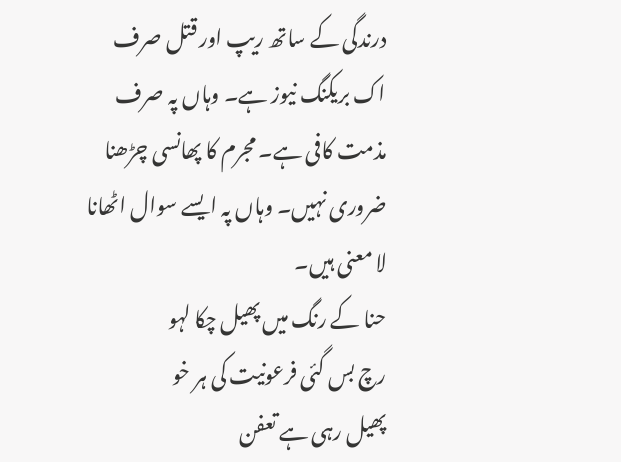درندگی کے ساتھ ریپ اور قتل صرف اک بریکنگ نیوز ہے۔ وہاں پہ صرف مذمت کافی ہے۔ مجرم کا پھانسی چڑھنا ضروری نہیں۔ وہاں پہ ایسے سوال اٹھانا لا معنی ہیں۔
حنا کے رنگ میں پھیل چکا لہو
رچ بس گئی فرعونیت کی ہر خو
پھیل رہی ہے تعفن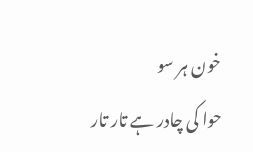خون ہر سو
حوا کی چادر ہے تار تار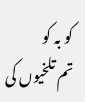کو بہ کو
تم تلخیوں کی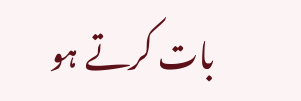بات کرتے ہو